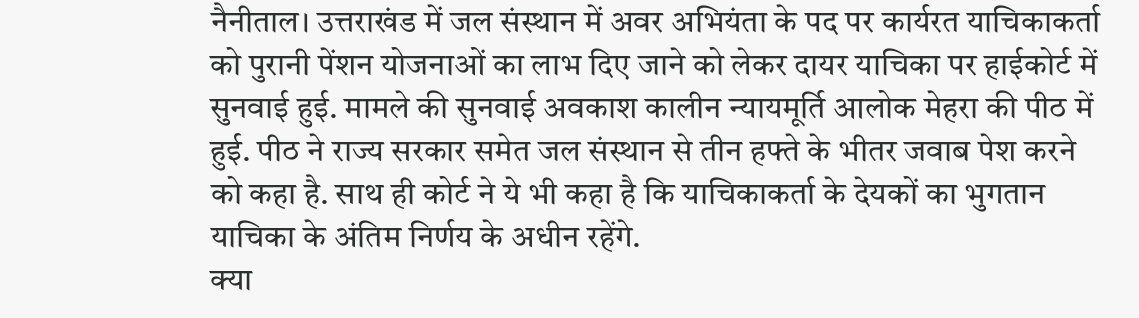नैनीताल। उत्तराखंड में जल संस्थान में अवर अभियंता के पद पर कार्यरत याचिकाकर्ता को पुरानी पेंशन योजनाओं का लाभ दिए जाने को लेकर दायर याचिका पर हाईकोर्ट में सुनवाई हुई. मामले की सुनवाई अवकाश कालीन न्यायमूर्ति आलोक मेहरा की पीठ में हुई. पीठ ने राज्य सरकार समेत जल संस्थान से तीन हफ्ते के भीतर जवाब पेश करने को कहा है. साथ ही कोर्ट ने ये भी कहा है कि याचिकाकर्ता के देयकों का भुगतान याचिका के अंतिम निर्णय के अधीन रहेंगे.
क्या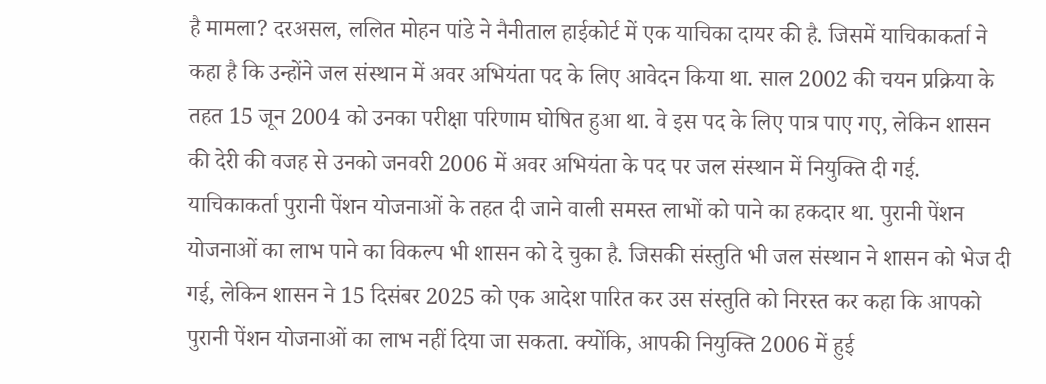है मामला? दरअसल, ललित मोहन पांडे ने नैनीताल हाईकोर्ट में एक याचिका दायर की है. जिसमें याचिकाकर्ता ने कहा है कि उन्होंने जल संस्थान में अवर अभियंता पद के लिए आवेदन किया था. साल 2002 की चयन प्रक्रिया के तहत 15 जून 2004 को उनका परीक्षा परिणाम घोषित हुआ था. वे इस पद के लिए पात्र पाए गए, लेकिन शासन की देरी की वजह से उनको जनवरी 2006 में अवर अभियंता के पद पर जल संस्थान में नियुक्ति दी गई.
याचिकाकर्ता पुरानी पेंशन योजनाओं के तहत दी जाने वाली समस्त लाभों को पाने का हकदार था. पुरानी पेंशन योजनाओं का लाभ पाने का विकल्प भी शासन को दे चुका है. जिसकी संस्तुति भी जल संस्थान ने शासन को भेज दी गई, लेकिन शासन ने 15 दिसंबर 2025 को एक आदेश पारित कर उस संस्तुति को निरस्त कर कहा कि आपको पुरानी पेंशन योजनाओं का लाभ नहीं दिया जा सकता. क्योंकि, आपकी नियुक्ति 2006 में हुई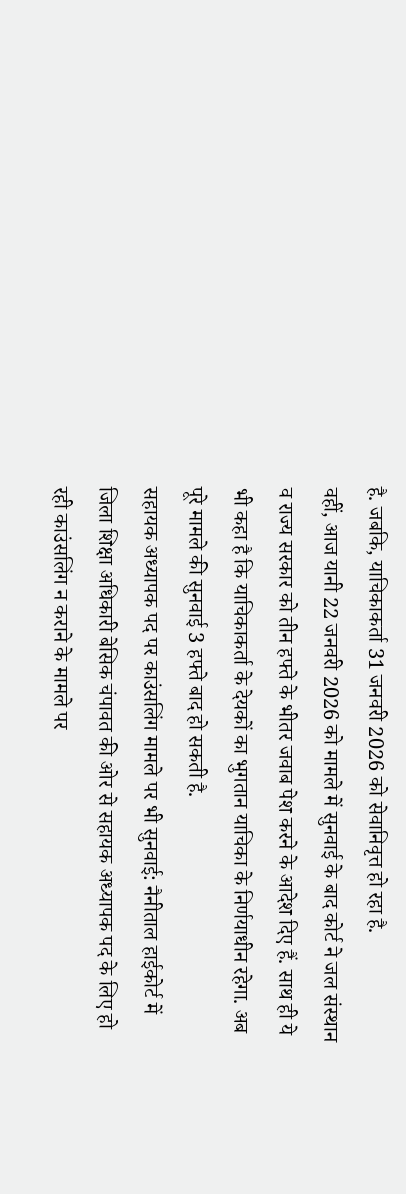है. जबकि, याचिकाकर्ता 31 जनवरी 2026 को सेवानिवृत्त हो रहा है.
वहीं, आज यानी 22 जनवरी 2026 को मामले में सुनवाई के बाद कोर्ट ने जल संस्थान व राज्य सरकार को तीन हफ्ते के भीतर जवाब पेश करने के आदेश दिए हैं. साथ ही ये भी कहा है कि याचिकाकर्ता के देयकों का भुगतान याचिका के निर्णयाधीन रहेगा. अब पूरे मामले की सुनवाई 3 हफ्ते बाद हो सकती है.
सहायक अध्यापक पद पर काउंसलिंग मामले पर भी सुनवाई: नैनीताल हाईकोर्ट में जिला शिक्षा अधिकारी बेसिक चंपावत की ओर से सहायक अध्यापक पद के लिए हो रही काउंसलिंग न कराने के मामले पर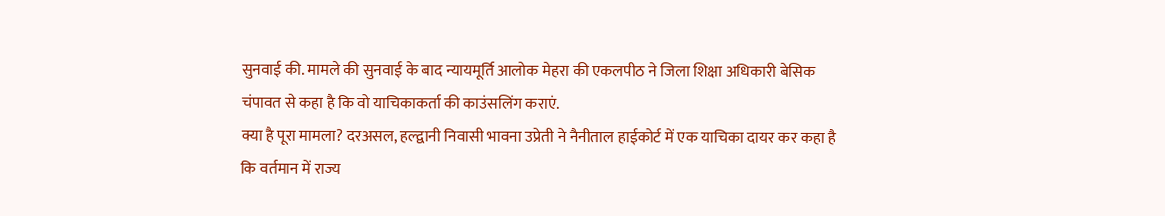सुनवाई की. मामले की सुनवाई के बाद न्यायमूर्ति आलोक मेहरा की एकलपीठ ने जिला शिक्षा अधिकारी बेसिक चंपावत से कहा है कि वो याचिकाकर्ता की काउंसलिंग कराएं.
क्या है पूरा मामला? दरअसल, हल्द्वानी निवासी भावना उप्रेती ने नैनीताल हाईकोर्ट में एक याचिका दायर कर कहा है कि वर्तमान में राज्य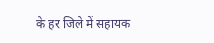के हर जिले में सहायक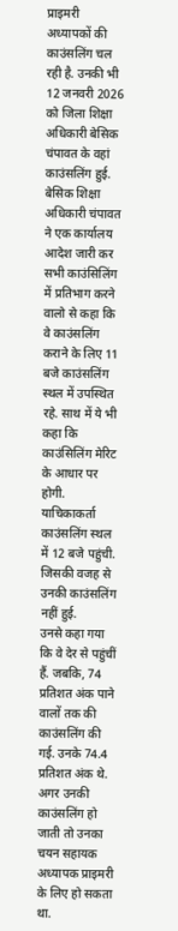प्राइमरी अध्यापकों की काउंसलिंग चल रही है. उनकी भी 12 जनवरी 2026 को जिला शिक्षा अधिकारी बेसिक चंपावत के वहां काउंसलिंग हुई.
बेसिक शिक्षा अधिकारी चंपावत ने एक कार्यालय आदेश जारी कर सभी काउंसिलिंग में प्रतिभाग करने वालो से कहा कि वे काउंसलिंग कराने के लिए 11 बजे काउंसलिंग स्थल में उपस्थित रहे. साथ में ये भी कहा कि काउंसिलिंग मेरिट के आधार पर होगी. याचिकाकर्ता काउंसलिंग स्थल में 12 बजे पहुंची. जिसकी वजह से उनकी काउंसलिंग नहीं हुई.
उनसे कहा गया कि वे देर से पहुंचीं हैं. जबकि, 74 प्रतिशत अंक पाने वालों तक की काउंसलिंग की गई. उनके 74.4 प्रतिशत अंक थे. अगर उनकी काउंसलिंग हो जाती तो उनका चयन सहायक अध्यापक प्राइमरी के लिए हो सकता था.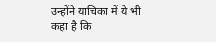उन्होंने याचिका में ये भी कहा है कि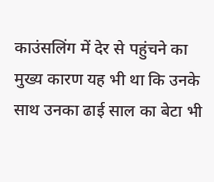काउंसलिंग में देर से पहुंचने का मुख्य कारण यह भी था कि उनके साथ उनका ढाई साल का बेटा भी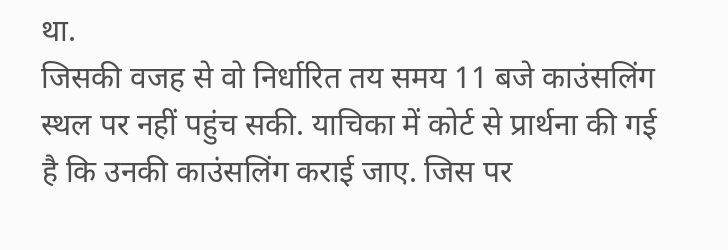था.
जिसकी वजह से वो निर्धारित तय समय 11 बजे काउंसलिंग स्थल पर नहीं पहुंच सकी. याचिका में कोर्ट से प्रार्थना की गई है कि उनकी काउंसलिंग कराई जाए. जिस पर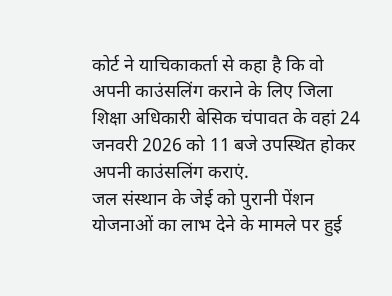कोर्ट ने याचिकाकर्ता से कहा है कि वो अपनी काउंसलिंग कराने के लिए जिला शिक्षा अधिकारी बेसिक चंपावत के वहां 24 जनवरी 2026 को 11 बजे उपस्थित होकर अपनी काउंसलिंग कराएं.
जल संस्थान के जेई को पुरानी पेंशन योजनाओं का लाभ देने के मामले पर हुई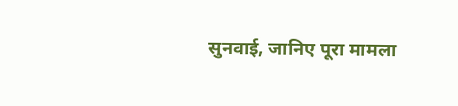सुनवाई, जानिए पूरा मामला